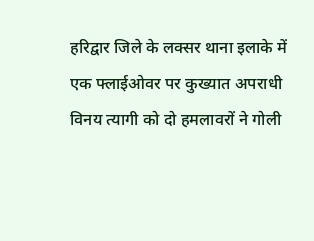हरिद्वार जिले के लक्सर थाना इलाके में एक फ्लाईओवर पर कुख्यात अपराधी विनय त्यागी को दो हमलावरों ने गोली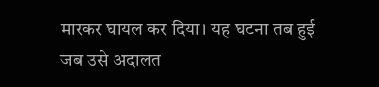मारकर घायल कर दिया। यह घटना तब हुई जब उसे अदालत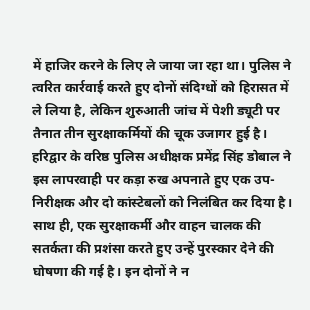में हाजिर करने के लिए ले जाया जा रहा था। पुलिस ने त्वरित कार्रवाई करते हुए दोनों संदिग्धों को हिरासत में ले लिया है, लेकिन शुरुआती जांच में पेशी ड्यूटी पर तैनात तीन सुरक्षाकर्मियों की चूक उजागर हुई है। हरिद्वार के वरिष्ठ पुलिस अधीक्षक प्रमेंद्र सिंह डोबाल ने इस लापरवाही पर कड़ा रुख अपनाते हुए एक उप-निरीक्षक और दो कांस्टेबलों को निलंबित कर दिया है। साथ ही, एक सुरक्षाकर्मी और वाहन चालक की सतर्कता की प्रशंसा करते हुए उन्हें पुरस्कार देने की घोषणा की गई है। इन दोनों ने न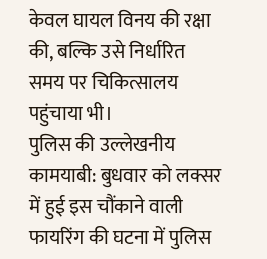केवल घायल विनय की रक्षा की, बल्कि उसे निर्धारित समय पर चिकित्सालय पहुंचाया भी।
पुलिस की उल्लेखनीय कामयाबी: बुधवार को लक्सर में हुई इस चौंकाने वाली फायरिंग की घटना में पुलिस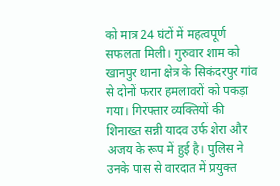को मात्र 24 घंटों में महत्वपूर्ण सफलता मिली। गुरुवार शाम को खानपुर थाना क्षेत्र के सिकंदरपुर गांव से दोनों फरार हमलावरों को पकड़ा गया। गिरफ्तार व्यक्तियों की शिनाख्त सन्नी यादव उर्फ शेरा और अजय के रूप में हुई है। पुलिस ने उनके पास से वारदात में प्रयुक्त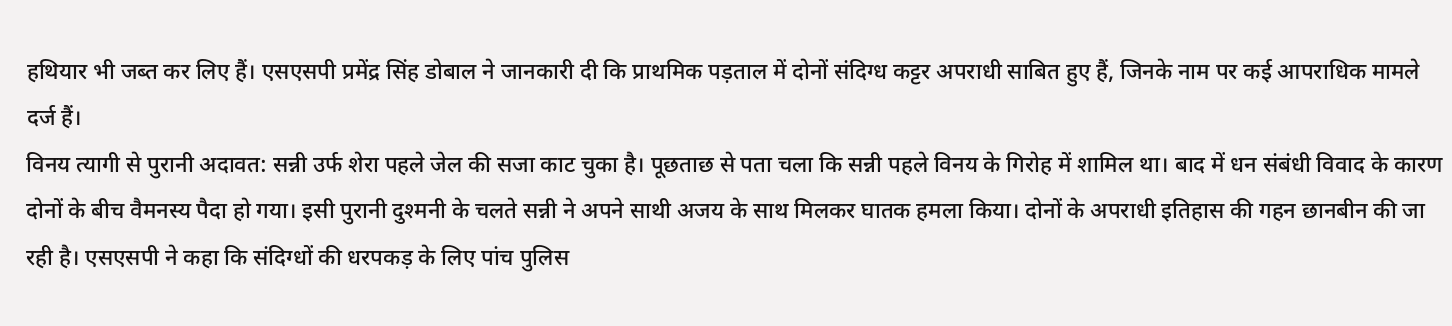हथियार भी जब्त कर लिए हैं। एसएसपी प्रमेंद्र सिंह डोबाल ने जानकारी दी कि प्राथमिक पड़ताल में दोनों संदिग्ध कट्टर अपराधी साबित हुए हैं, जिनके नाम पर कई आपराधिक मामले दर्ज हैं।
विनय त्यागी से पुरानी अदावत: सन्नी उर्फ शेरा पहले जेल की सजा काट चुका है। पूछताछ से पता चला कि सन्नी पहले विनय के गिरोह में शामिल था। बाद में धन संबंधी विवाद के कारण दोनों के बीच वैमनस्य पैदा हो गया। इसी पुरानी दुश्मनी के चलते सन्नी ने अपने साथी अजय के साथ मिलकर घातक हमला किया। दोनों के अपराधी इतिहास की गहन छानबीन की जा रही है। एसएसपी ने कहा कि संदिग्धों की धरपकड़ के लिए पांच पुलिस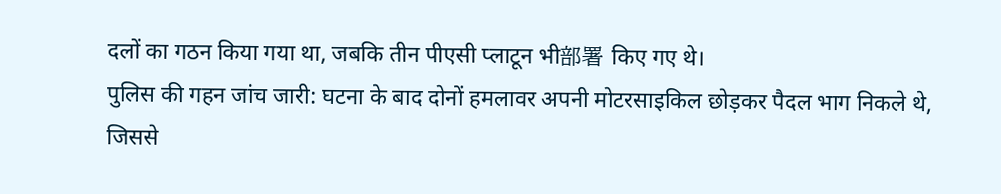दलों का गठन किया गया था, जबकि तीन पीएसी प्लाटून भी部署 किए गए थे।
पुलिस की गहन जांच जारी: घटना के बाद दोनों हमलावर अपनी मोटरसाइकिल छोड़कर पैदल भाग निकले थे, जिससे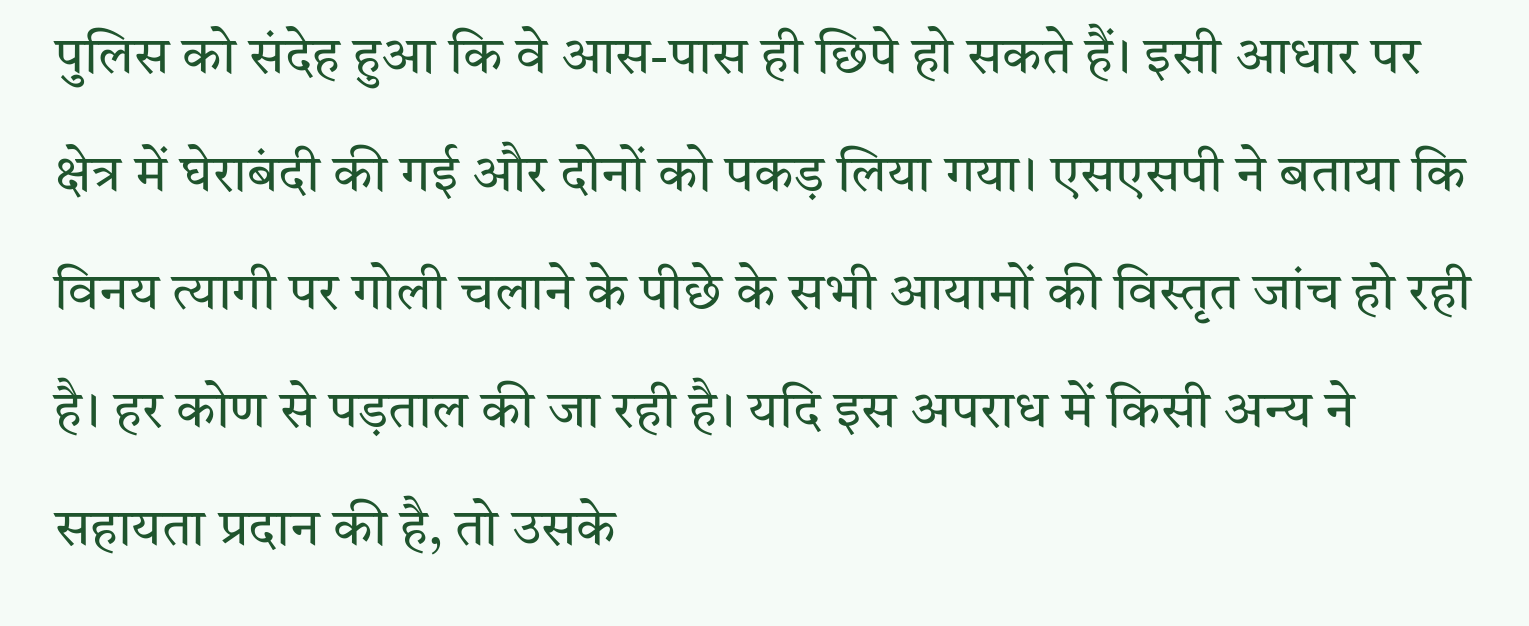पुलिस को संदेह हुआ कि वे आस-पास ही छिपे हो सकते हैं। इसी आधार पर क्षेत्र में घेराबंदी की गई और दोनों को पकड़ लिया गया। एसएसपी ने बताया कि विनय त्यागी पर गोली चलाने के पीछे के सभी आयामों की विस्तृत जांच हो रही है। हर कोण से पड़ताल की जा रही है। यदि इस अपराध में किसी अन्य ने सहायता प्रदान की है, तो उसके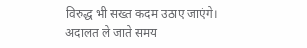विरुद्ध भी सख्त कदम उठाए जाएंगे।
अदालत ले जाते समय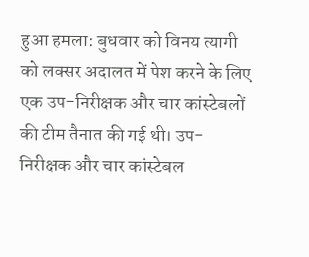हुआ हमला: बुधवार को विनय त्यागी को लक्सर अदालत में पेश करने के लिए एक उप-निरीक्षक और चार कांस्टेबलों की टीम तैनात की गई थी। उप-निरीक्षक और चार कांस्टेबल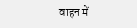वाहन में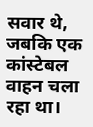सवार थे, जबकि एक कांस्टेबल वाहन चला रहा था।